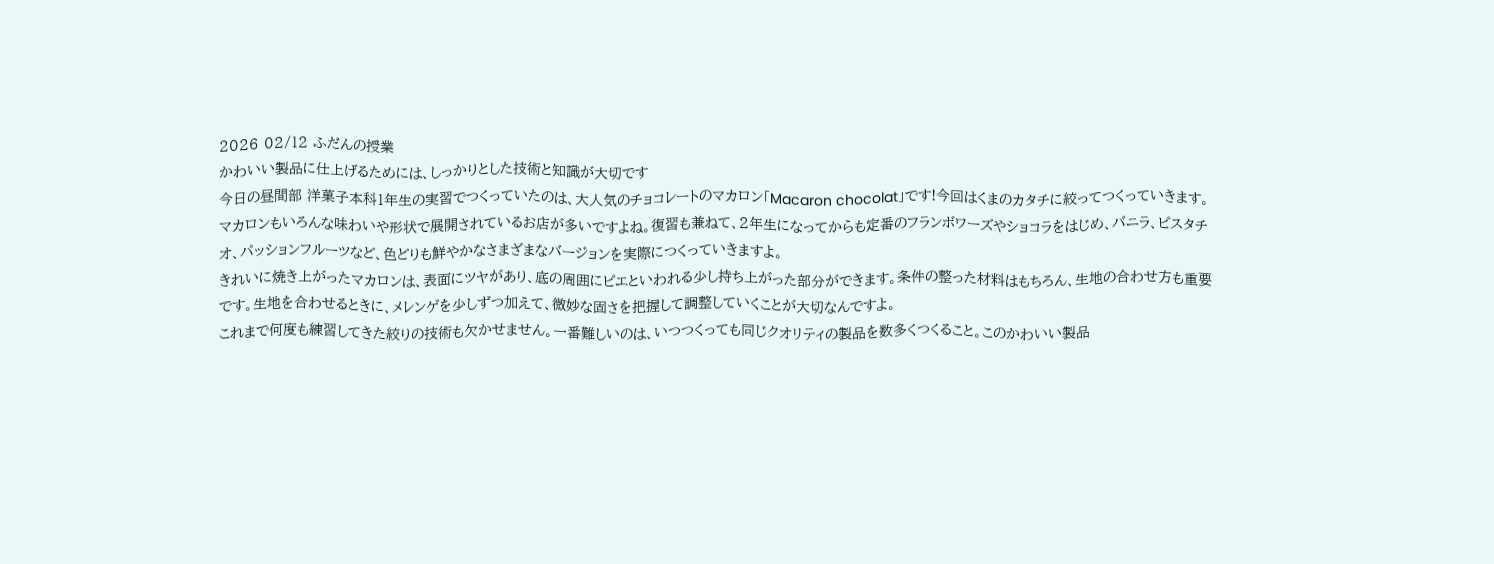2026 02/12 ふだんの授業
かわいい製品に仕上げるためには、しっかりとした技術と知識が大切です
今日の昼間部 洋菓子本科1年生の実習でつくっていたのは、大人気のチョコレートのマカロン「Macaron chocolat」です!今回はくまのカタチに絞ってつくっていきます。
マカロンもいろんな味わいや形状で展開されているお店が多いですよね。復習も兼ねて、2年生になってからも定番のフランボワーズやショコラをはじめ、バニラ、ピスタチオ、パッションフルーツなど、色どりも鮮やかなさまざまなバージョンを実際につくっていきますよ。
きれいに焼き上がったマカロンは、表面にツヤがあり、底の周囲にピエといわれる少し持ち上がった部分ができます。条件の整った材料はもちろん、生地の合わせ方も重要です。生地を合わせるときに、メレンゲを少しずつ加えて、微妙な固さを把握して調整していくことが大切なんですよ。
これまで何度も練習してきた絞りの技術も欠かせません。一番難しいのは、いつつくっても同じクオリティの製品を数多くつくること。このかわいい製品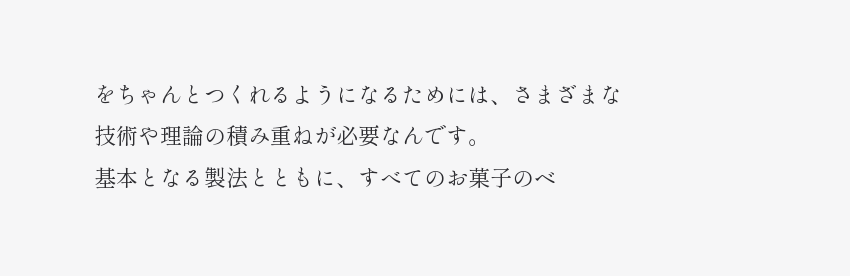をちゃんとつくれるようになるためには、さまざまな技術や理論の積み重ねが必要なんです。
基本となる製法とともに、すべてのお菓子のベ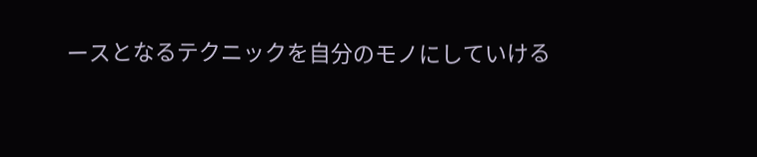ースとなるテクニックを自分のモノにしていける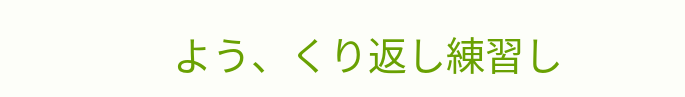よう、くり返し練習し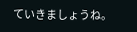ていきましょうね。